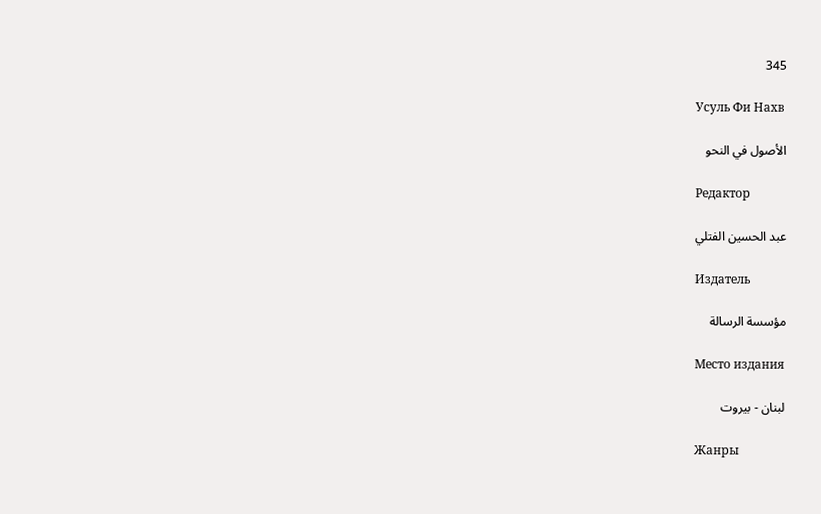345

Усуль Фи Нахв

الأصول في النحو

Редактор

عبد الحسين الفتلي

Издатель

مؤسسة الرسالة

Место издания

لبنان - بيروت

Жанры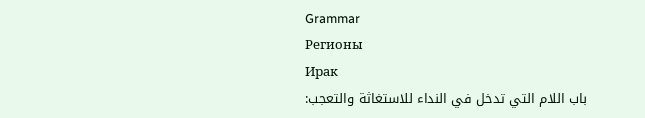Grammar
Регионы
Ирак
باب اللام التي تدخل في النداء للاستغاثة والتعجب: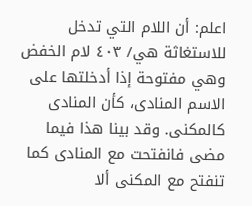اعلم: أن اللام التي تدخل للاستغاثة هي/ ٤٠٣ لام الخفض وهي مفتوحة إذا أدخلتها على الاسم المنادى، كأن المنادى كالمكنى. وقد بينا هذا فيما مضى فانفتحت مع المنادى كما تنفتح مع المكنى ألا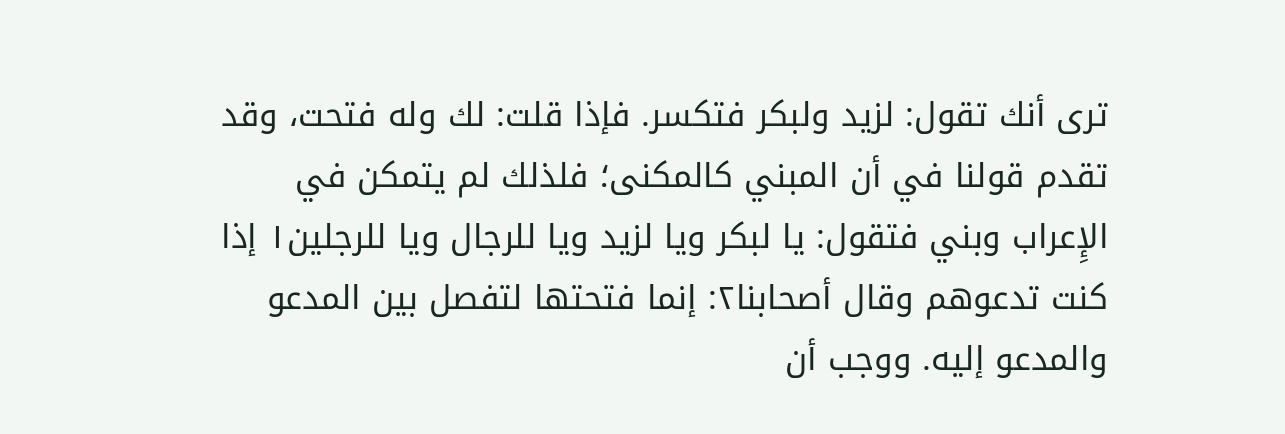ترى أنك تقول: لزيد ولبكر فتكسر. فإذا قلت: لك وله فتحت، وقد تقدم قولنا في أن المبني كالمكنى؛ فلذلك لم يتمكن في الإِعراب وبني فتقول: يا لبكر ويا لزيد ويا للرجال ويا للرجلين١ إذا كنت تدعوهم وقال أصحابنا٢: إنما فتحتها لتفصل بين المدعو والمدعو إليه. ووجب أن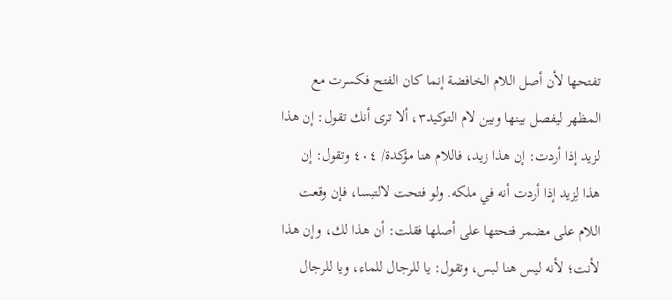تفتحها لأن أصل اللام الخافضة إنما كان الفتح فكسرت مع المظهر ليفصل بينها وبين لام التوكيد٣، ألا ترى أنك تقول: إن هذا لزيد إذا أردت: إن هذا زيد، فاللام هنا مؤكدة/ ٤٠٤ وتقول: إن هذا لِزيد إذا أردت أنه في ملكه. ولو فتحت لالتبسا، فإن وقعت اللام على مضمر فتحتها على أصلها فقلت: أن هذا لك، وإن هذا لأنت؛ لأنه ليس هنا لبس، وتقول: يا للرجال للماء، ويا للرجال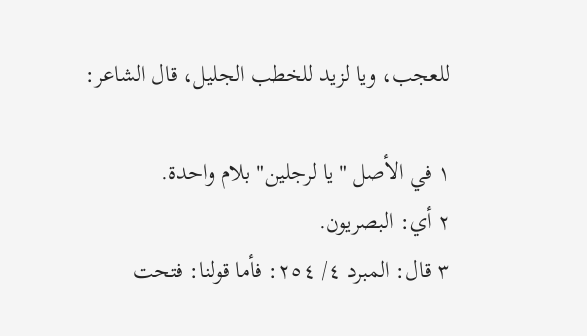للعجب، ويا لزيد للخطب الجليل، قال الشاعر:

١ في الأصل "يا لرجلين" بلام واحدة.
٢ أي: البصريون.
٣ قال: المبرد ٤/ ٢٥٤: فأما قولنا: فتحت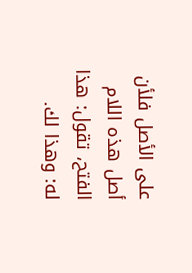على الأصل فلأن أصل هذه اللام الفتح، تقول: هذا له: وهذا لك.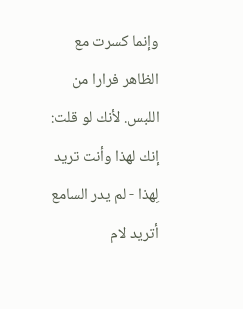وإنما كسرت مع الظاهر فرارا من اللبس. لأنك لو قلت: إنك لهذا وأنت تريد لِهذا - لم يدر السامع أتريد لام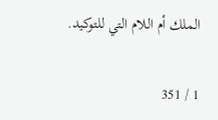الملك أم اللام التي للتوكيد.

1 / 351